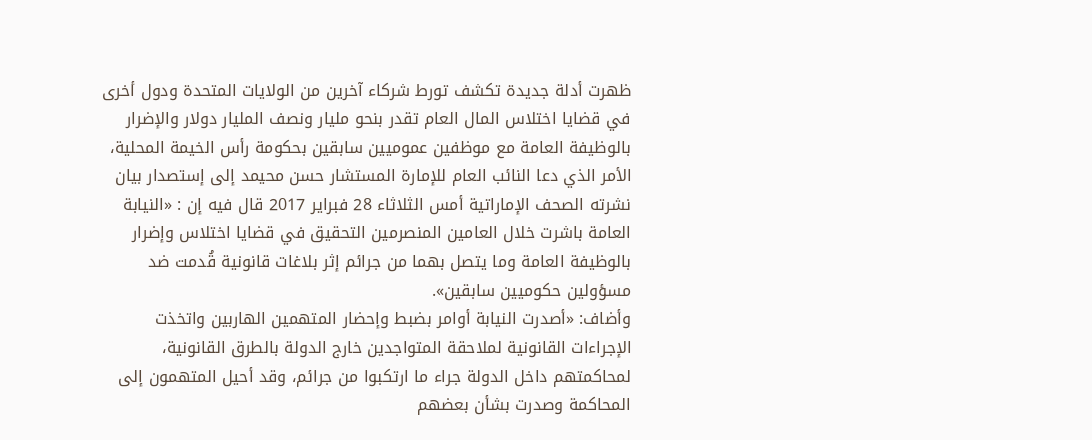ظهرت أدلة جديدة تكشف تورط شركاء آخرين من الولايات المتحدة ودول أخرى في قضايا اختلاس المال العام تقدر بنحو مليار ونصف المليار دولار والإضرار بالوظيفة العامة مع موظفين عموميين سابقين بحكومة رأس الخيمة المحلية، الأمر الذي دعا النائب العام للإمارة المستشار حسن محيمد إلى إستصدار بيان نشرته الصحف الإماراتية أمس الثلاثاء 28 فبراير 2017 قال فيه إن : «النيابة العامة باشرت خلال العامين المنصرمين التحقيق في قضايا اختلاس وإضرار بالوظيفة العامة وما يتصل بهما من جرائم إثر بلاغات قانونية قُدمت ضد مسؤولين حكوميين سابقين».
وأضاف: «أصدرت النيابة أوامر بضبط وإحضار المتهمين الهاربين واتخذت الإجراءات القانونية لملاحقة المتواجدين خارج الدولة بالطرق القانونية، لمحاكمتهم داخل الدولة جراء ما ارتكبوا من جرائم، وقد أحيل المتهمون إلى المحاكمة وصدرت بشأن بعضهم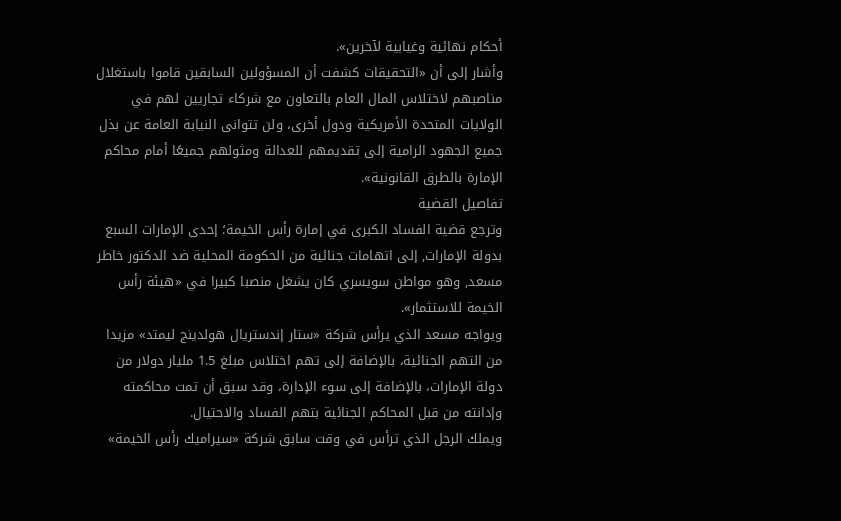أحكام نهائية وغيابية لآخرين».
وأشار إلى أن «التحقيقات كشفت أن المسؤولين السابقين قاموا باستغلال مناصبهم لاختلاس المال العام بالتعاون مع شركاء تجاريين لهم في الولايات المتحدة الأمريكية ودول أخرى، ولن تتوانى النيابة العامة عن بذل جميع الجهود الرامية إلى تقديمهم للعدالة ومثولهم جميعًا أمام محاكم الإمارة بالطرق القانونية».
تفاصيل القضية
وترجع قضية الفساد الكبرى في إمارة رأس الخيمة؛ إحدى الإمارات السبع بدولة الإمارات, إلى اتهامات جنائية من الحكومة المحلية ضد الدكتور خاطر مسعد, وهو مواطن سويسري كان يشغل منصبا كبيرا في «هيئة رأس الخيمة للاستثمار».
ويواجه مسعد الذي يرأس شركة «ستار إندستريال هولدينج ليمتد» مزيدا من التهم الجنائية، بالإضافة إلى تهم اختلاس مبلغ 1.5 مليار دولار من دولة الإمارات، بالإضافة إلى سوء الإدارة، وقد سبق أن تمت محاكمته وإدانته من قبل المحاكم الجنائية بتهم الفساد والاحتيال.
ويملك الرجل الذي ترأس في وقت سابق شركة «سيراميك رأس الخيمة»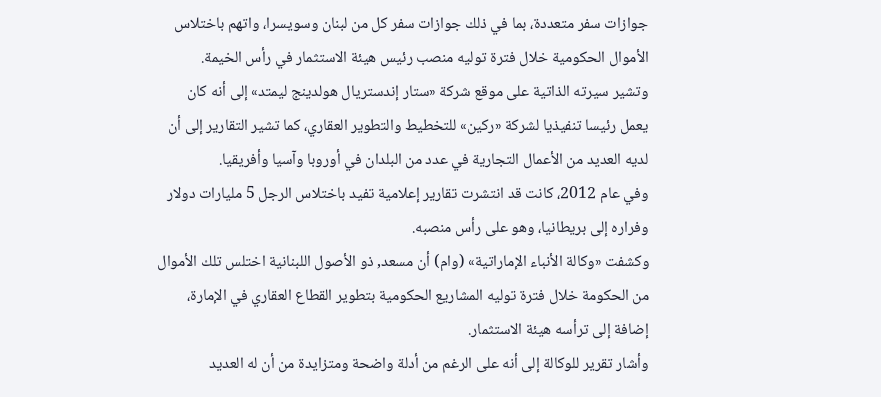جوازات سفر متعددة، بما في ذلك جوازات سفر كل من لبنان وسويسرا، واتهم باختلاس الأموال الحكومية خلال فترة توليه منصب رئيس هيئة الاستثمار في رأس الخيمة.
وتشير سيرته الذاتية على موقع شركة «ستار إندستريال هولدينج ليمتد» إلى أنه كان يعمل رئيسا تنفيذيا لشركة «ركين» للتخطيط والتطوير العقاري، كما تشير التقارير إلى أن لديه العديد من الأعمال التجارية في عدد من البلدان في أوروبا وآسيا وأفريقيا.
وفي عام 2012، كانت قد انتشرت تقارير إعلامية تفيد باختلاس الرجل 5 مليارات دولار وفراره إلى بريطانيا، وهو على رأس منصبه.
وكشفت «وكالة الأنباء الإماراتية» (وام) أن مسعد, ذو الأصول اللبنانية اختلس تلك الأموال من الحكومة خلال فترة توليه المشاريع الحكومية بتطوير القطاع العقاري في الإمارة، إضافة إلى ترأسه هيئة الاستثمار.
وأشار تقرير للوكالة إلى أنه على الرغم من أدلة واضحة ومتزايدة من أن له العديد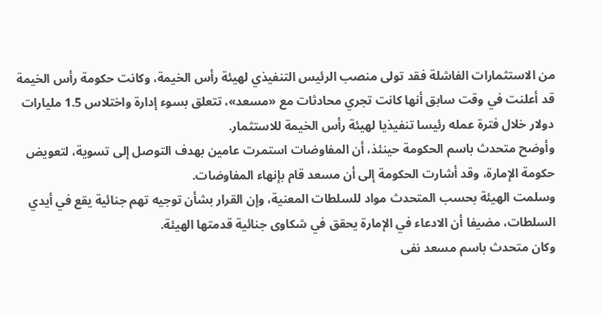من الاستثمارات الفاشلة فقد تولى منصب الرئيس التنفيذي لهيئة رأس الخيمة، وكانت حكومة رأس الخيمة قد أعلنت في وقت سابق أنها كانت تجري محادثات مع «مسعد»، تتعلق بسوء إدارة واختلاس 1.5 مليارات دولار خلال فترة عمله رئيسا تنفيذيا لهيئة رأس الخيمة للاستثمار.
وأوضح متحدث باسم الحكومة حينئذ، أن المفاوضات استمرت عامين بهدف التوصل إلى تسوية، لتعويض حكومة الإمارة، وقد أشارت الحكومة إلى أن مسعد قام بإنهاء المفاوضات.
وسلمت الهيئة بحسب المتحدث مواد للسلطات المعنية، وإن القرار بشأن توجيه تهم جنائية يقع في أيدي السلطات، مضيفا أن الادعاء في الإمارة يحقق في شكاوى جنائية قدمتها الهيئة.
وكان متحدث باسم مسعد نفى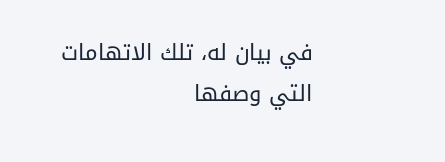في بيان له، تلك الاتهامات التي وصفها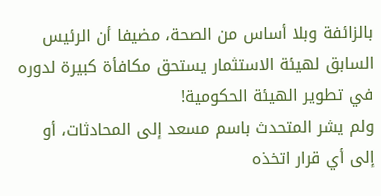بالزائفة وبلا أساس من الصحة، مضيفا أن الرئيس السابق لهيئة الاستثمار يستحق مكافأة كبيرة لدوره في تطوير الهيئة الحكومية!
ولم يشر المتحدث باسم مسعد إلى المحادثات، أو إلى أي قرار اتخذه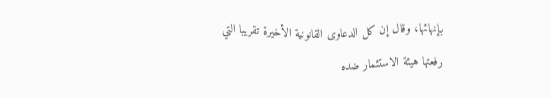بإنهائها، وقال إن كل الدعاوى القانونية الأخيرة تقريبا التي رفعتها هيئة الاستثمار ضده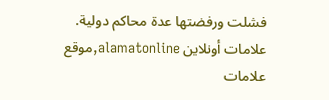فشلت ورفضتها عدة محاكم دولية.
علامات أونلاين alamatonline,موقع علامات